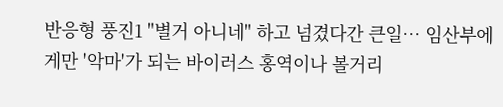반응형 풍진1 "별거 아니네" 하고 넘겼다간 큰일… 임산부에게만 '악마'가 되는 바이러스 홍역이나 볼거리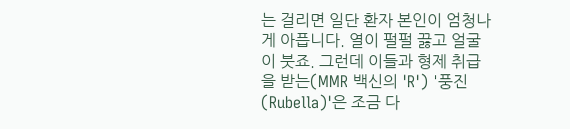는 걸리면 일단 환자 본인이 엄청나게 아픕니다. 열이 펄펄 끓고 얼굴이 붓죠. 그런데 이들과 형제 취급을 받는(MMR 백신의 'R') '풍진(Rubella)'은 조금 다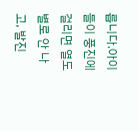릅니다.아이들이 풍진에 걸리면 열도 별로 안 나고, 발진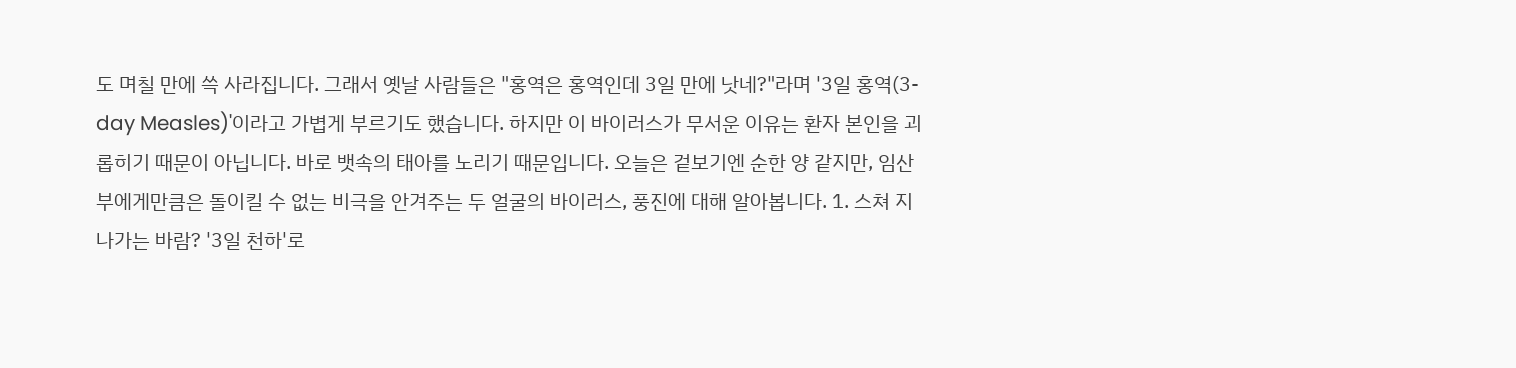도 며칠 만에 쓱 사라집니다. 그래서 옛날 사람들은 "홍역은 홍역인데 3일 만에 낫네?"라며 '3일 홍역(3-day Measles)'이라고 가볍게 부르기도 했습니다. 하지만 이 바이러스가 무서운 이유는 환자 본인을 괴롭히기 때문이 아닙니다. 바로 뱃속의 태아를 노리기 때문입니다. 오늘은 겉보기엔 순한 양 같지만, 임산부에게만큼은 돌이킬 수 없는 비극을 안겨주는 두 얼굴의 바이러스, 풍진에 대해 알아봅니다. 1. 스쳐 지나가는 바람? '3일 천하'로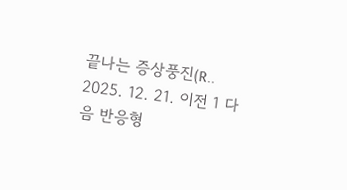끝나는 증상풍진(R.. 2025. 12. 21. 이전 1 다음 반응형